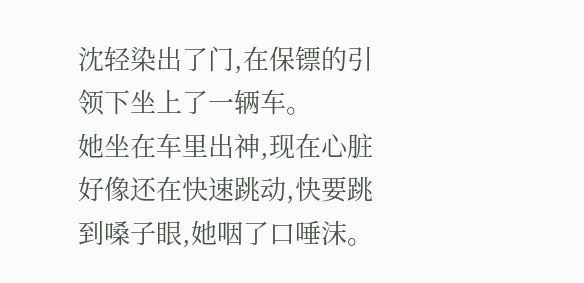沈轻染出了门,在保镖的引领下坐上了一辆车。
她坐在车里出神,现在心脏好像还在快速跳动,快要跳到嗓子眼,她咽了口唾沫。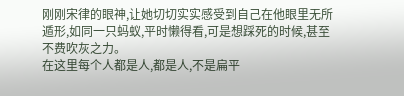刚刚宋律的眼神,让她切切实实感受到自己在他眼里无所遁形,如同一只蚂蚁,平时懒得看,可是想踩死的时候,甚至不费吹灰之力。
在这里每个人都是人,都是人,不是扁平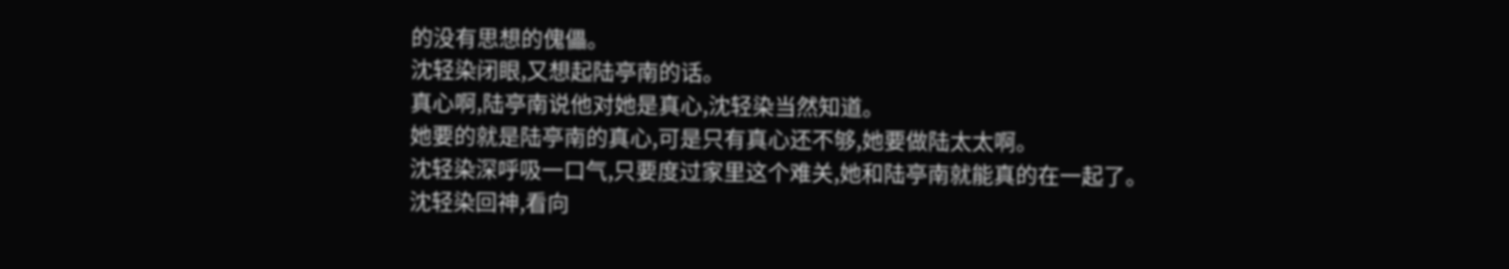的没有思想的傀儡。
沈轻染闭眼,又想起陆亭南的话。
真心啊,陆亭南说他对她是真心,沈轻染当然知道。
她要的就是陆亭南的真心,可是只有真心还不够,她要做陆太太啊。
沈轻染深呼吸一口气,只要度过家里这个难关,她和陆亭南就能真的在一起了。
沈轻染回神,看向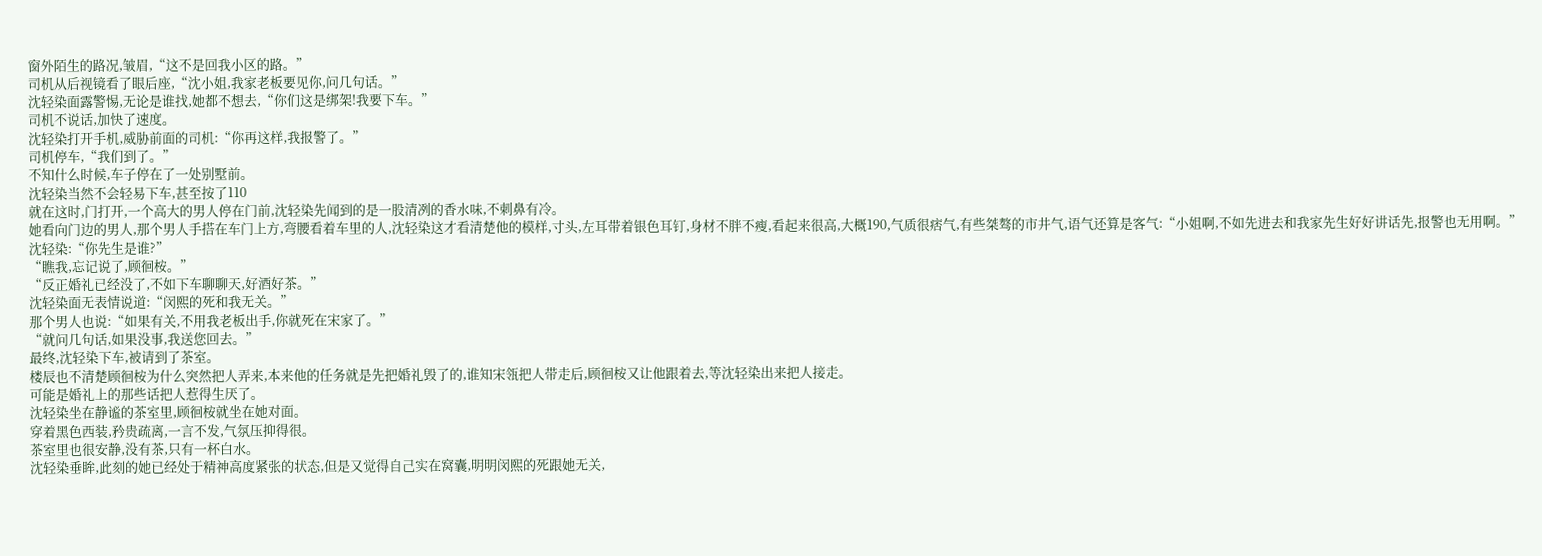窗外陌生的路况,皱眉,“这不是回我小区的路。”
司机从后视镜看了眼后座,“沈小姐,我家老板要见你,问几句话。”
沈轻染面露警惕,无论是谁找,她都不想去,“你们这是绑架!我要下车。”
司机不说话,加快了速度。
沈轻染打开手机,威胁前面的司机:“你再这样,我报警了。”
司机停车,“我们到了。”
不知什么时候,车子停在了一处别墅前。
沈轻染当然不会轻易下车,甚至按了110
就在这时,门打开,一个高大的男人停在门前,沈轻染先闻到的是一股清冽的香水味,不刺鼻有冷。
她看向门边的男人,那个男人手搭在车门上方,弯腰看着车里的人,沈轻染这才看清楚他的模样,寸头,左耳带着银色耳钉,身材不胖不瘦,看起来很高,大概190,气质很痞气,有些桀骜的市井气,语气还算是客气:“小姐啊,不如先进去和我家先生好好讲话先,报警也无用啊。”
沈轻染:“你先生是谁?”
“瞧我,忘记说了,顾徊桉。”
“反正婚礼已经没了,不如下车聊聊天,好酒好茶。”
沈轻染面无表情说道:“闵熙的死和我无关。”
那个男人也说:“如果有关,不用我老板出手,你就死在宋家了。”
“就问几句话,如果没事,我送您回去。”
最终,沈轻染下车,被请到了茶室。
楼辰也不清楚顾徊桉为什么突然把人弄来,本来他的任务就是先把婚礼毁了的,谁知宋瓴把人带走后,顾徊桉又让他跟着去,等沈轻染出来把人接走。
可能是婚礼上的那些话把人惹得生厌了。
沈轻染坐在静谧的茶室里,顾徊桉就坐在她对面。
穿着黑色西装,矜贵疏离,一言不发,气氛压抑得很。
茶室里也很安静,没有茶,只有一杯白水。
沈轻染垂眸,此刻的她已经处于精神高度紧张的状态,但是又觉得自己实在窝囊,明明闵熙的死跟她无关,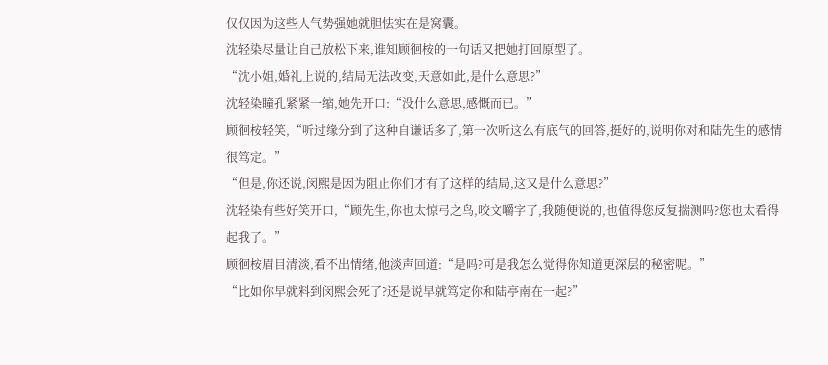仅仅因为这些人气势强她就胆怯实在是窝囊。
沈轻染尽量让自己放松下来,谁知顾徊桉的一句话又把她打回原型了。
“沈小姐,婚礼上说的,结局无法改变,天意如此,是什么意思?”
沈轻染瞳孔紧紧一缩,她先开口:“没什么意思,感慨而已。”
顾徊桉轻笑,“听过缘分到了这种自谦话多了,第一次听这么有底气的回答,挺好的,说明你对和陆先生的感情很笃定。”
“但是,你还说,闵熙是因为阻止你们才有了这样的结局,这又是什么意思?”
沈轻染有些好笑开口,“顾先生,你也太惊弓之鸟,咬文嚼字了,我随便说的,也值得您反复揣测吗?您也太看得起我了。”
顾徊桉眉目清淡,看不出情绪,他淡声回道:“是吗?可是我怎么觉得你知道更深层的秘密呢。”
“比如你早就料到闵熙会死了?还是说早就笃定你和陆亭南在一起?”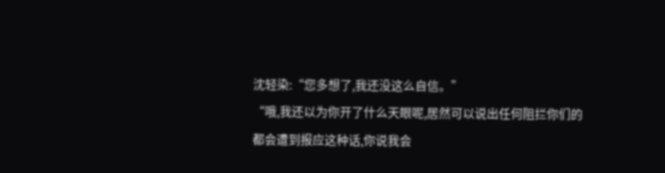沈轻染:“您多想了,我还没这么自信。”
“哦,我还以为你开了什么天眼呢,居然可以说出任何阻拦你们的都会遭到报应这种话,你说我会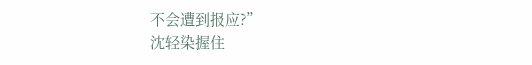不会遭到报应?”
沈轻染握住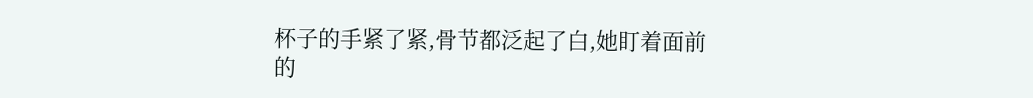杯子的手紧了紧,骨节都泛起了白,她盯着面前的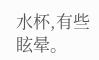水杯,有些眩晕。